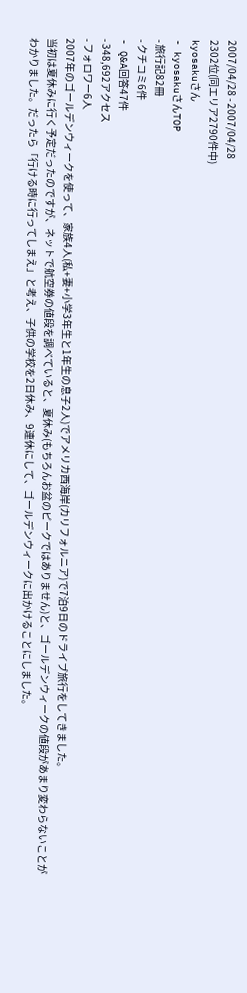2007/04/28 - 2007/04/28
2302位(同エリア2790件中)
kyosakuさん
- kyosakuさんTOP
- 旅行記82冊
- クチコミ6件
- Q&A回答47件
- 348,692アクセス
- フォロワー6人
2007年のゴールデンウィークを使って、家族4人(私+妻+小学3年生と1年生の息子2人)でアメリカ西海岸(カリフォルニア)で7泊9日のドライブ旅行をしてきました。
当初は夏休みに行く予定だったのですが、ネットで航空券の値段を調べていると、夏休み(もちろんお盆のピークではありません)と、ゴールデンウィークの値段があまり変わらないことがわかりました。だったら「行ける時に行ってしまえ」と考え、子供の学校を2日休み、9連休にして、ゴールデンウィークに出かけることにしました。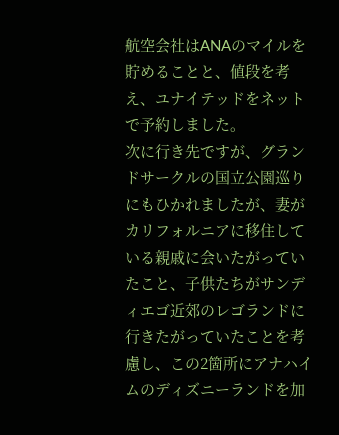航空会社はANAのマイルを貯めることと、値段を考え、ユナイテッドをネットで予約しました。
次に行き先ですが、グランドサークルの国立公園巡りにもひかれましたが、妻がカリフォルニアに移住している親戚に会いたがっていたこと、子供たちがサンディエゴ近郊のレゴランドに行きたがっていたことを考慮し、この2箇所にアナハイムのディズニーランドを加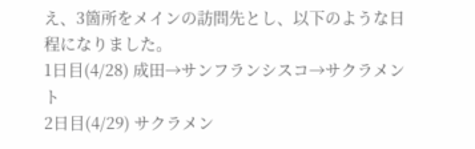え、3箇所をメインの訪問先とし、以下のような日程になりました。
1日目(4/28) 成田→サンフランシスコ→サクラメント
2日目(4/29) サクラメン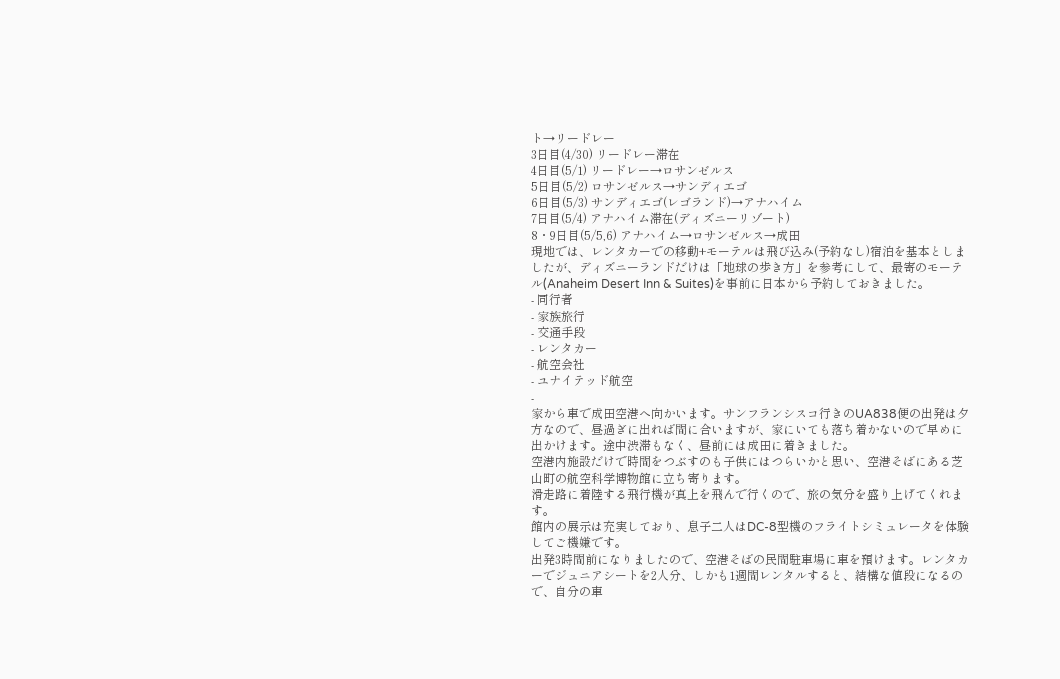ト→リードレー
3日目(4/30) リードレー滞在
4日目(5/1) リードレー→ロサンゼルス
5日目(5/2) ロサンゼルス→サンディエゴ
6日目(5/3) サンディエゴ(レゴランド)→アナハイム
7日目(5/4) アナハイム滞在(ディズニーリゾート)
8・9日目(5/5,6) アナハイム→ロサンゼルス→成田
現地では、レンタカーでの移動+モーテルは飛び込み(予約なし)宿泊を基本としましたが、ディズニーランドだけは「地球の歩き方」を参考にして、最寄のモーテル(Anaheim Desert Inn & Suites)を事前に日本から予約しておきました。
- 同行者
- 家族旅行
- 交通手段
- レンタカー
- 航空会社
- ユナイテッド航空
-
家から車で成田空港へ向かいます。サンフランシスコ行きのUA838便の出発は夕方なので、昼過ぎに出れば間に合いますが、家にいても落ち着かないので早めに出かけます。途中渋滞もなく、昼前には成田に着きました。
空港内施設だけで時間をつぶすのも子供にはつらいかと思い、空港そばにある芝山町の航空科学博物館に立ち寄ります。
滑走路に着陸する飛行機が真上を飛んで行くので、旅の気分を盛り上げてくれます。
館内の展示は充実しており、息子二人はDC-8型機のフライトシミュレータを体験してご機嫌です。
出発3時間前になりましたので、空港そばの民間駐車場に車を預けます。レンタカーでジュニアシートを2人分、しかも1週間レンタルすると、結構な値段になるので、自分の車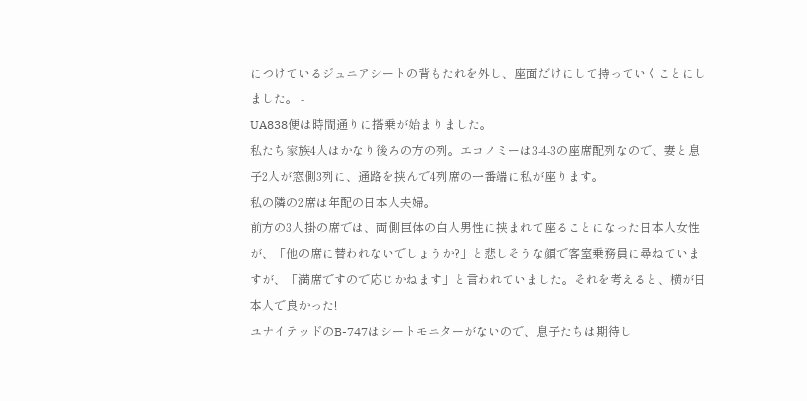につけているジュニアシートの背もたれを外し、座面だけにして持っていくことにしました。 -
UA838便は時間通りに搭乗が始まりました。
私たち家族4人はかなり後ろの方の列。エコノミーは3-4-3の座席配列なので、妻と息子2人が窓側3列に、通路を挟んで4列席の一番端に私が座ります。
私の隣の2席は年配の日本人夫婦。
前方の3人掛の席では、両側巨体の白人男性に挟まれて座ることになった日本人女性が、「他の席に替われないでしょうか?」と悲しそうな顔で客室乗務員に尋ねていますが、「満席ですので応じかねます」と言われていました。それを考えると、横が日本人で良かった!
ユナイテッドのB-747はシートモニターがないので、息子たちは期待し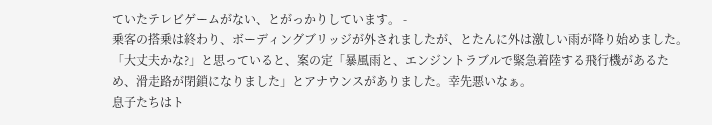ていたテレビゲームがない、とがっかりしています。 -
乗客の搭乗は終わり、ボーディングブリッジが外されましたが、とたんに外は激しい雨が降り始めました。「大丈夫かな?」と思っていると、案の定「暴風雨と、エンジントラブルで緊急着陸する飛行機があるため、滑走路が閉鎖になりました」とアナウンスがありました。幸先悪いなぁ。
息子たちはト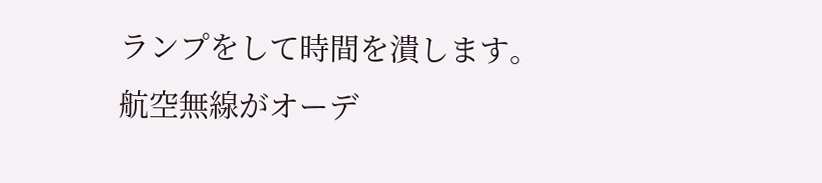ランプをして時間を潰します。
航空無線がオーデ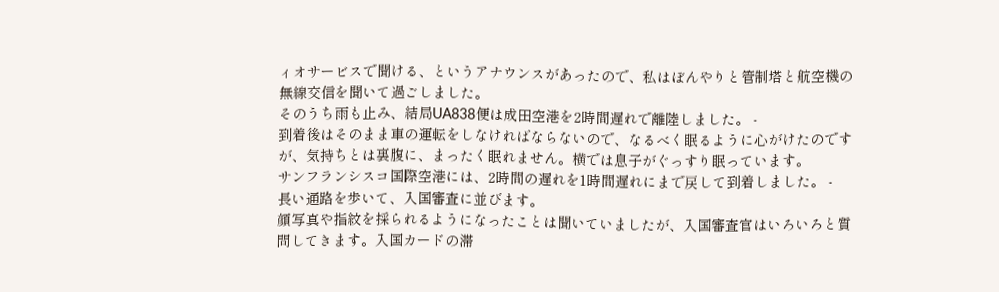ィオサービスで聞ける、というアナウンスがあったので、私はぼんやりと管制塔と航空機の無線交信を聞いて過ごしました。
そのうち雨も止み、結局UA838便は成田空港を2時間遅れで離陸しました。 -
到着後はそのまま車の運転をしなければならないので、なるべく眠るように心がけたのですが、気持ちとは裏腹に、まったく眠れません。横では息子がぐっすり眠っています。
サンフランシスコ国際空港には、2時間の遅れを1時間遅れにまで戻して到着しました。 -
長い通路を歩いて、入国審査に並びます。
顔写真や指紋を採られるようになったことは聞いていましたが、入国審査官はいろいろと質問してきます。入国カードの滞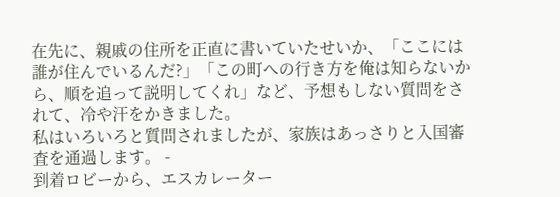在先に、親戚の住所を正直に書いていたせいか、「ここには誰が住んでいるんだ?」「この町への行き方を俺は知らないから、順を追って説明してくれ」など、予想もしない質問をされて、冷や汗をかきました。
私はいろいろと質問されましたが、家族はあっさりと入国審査を通過します。 -
到着ロビーから、エスカレーター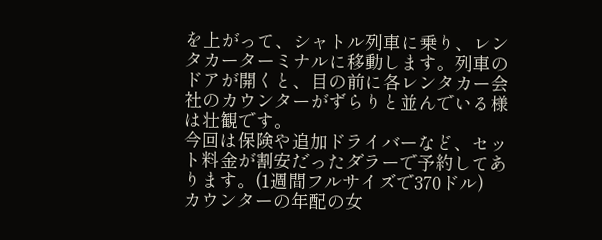を上がって、シャトル列車に乗り、レンタカーターミナルに移動します。列車のドアが開くと、目の前に各レンタカー会社のカウンターがずらりと並んでいる様は壮観です。
今回は保険や追加ドライバーなど、セット料金が割安だったダラーで予約してあります。(1週間フルサイズで370ドル)
カウンターの年配の女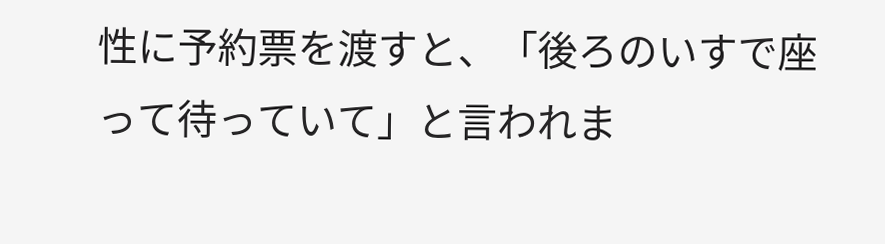性に予約票を渡すと、「後ろのいすで座って待っていて」と言われま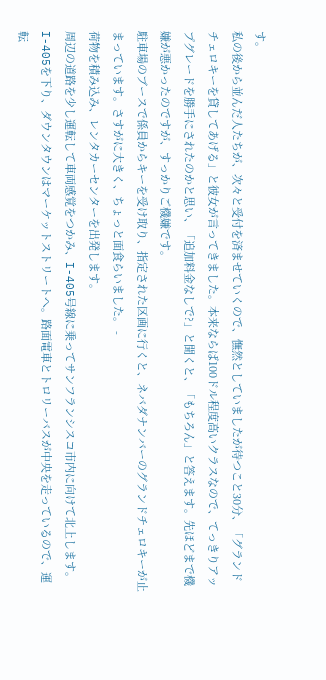す。
私の後から並んだ人たちが、次々と受付を済ませていくので、憮然としていましたが待つこと30分、「グランドチェロキーを貸してあげる」と彼女が言ってきました。本来ならば100ドル程度高いクラスなので、てっきりアップグレードを勝手にされたのかと思い、「追加料金なしで?」と聞くと、「もちろん」と答えます。先ほどまで機嫌が悪かったのですが、すっかりご機嫌です。
駐車場のブースで係員からキーを受け取り、指定された区画に行くと、ネバダナンバーのグランドチェロキーが止まっています。さすがに大きく、ちょっと面食らいました。 -
荷物を積み込み、レンタカーセンターを出発します。
周辺の道路を少し運転して車両感覚をつかみ、I-405号線に乗ってサンフランシスコ市内に向けて北上します。
I-405を下り、ダウンタウンはマーケットストリートへ。路面電車とトロリーバスが中央を走っているので、運転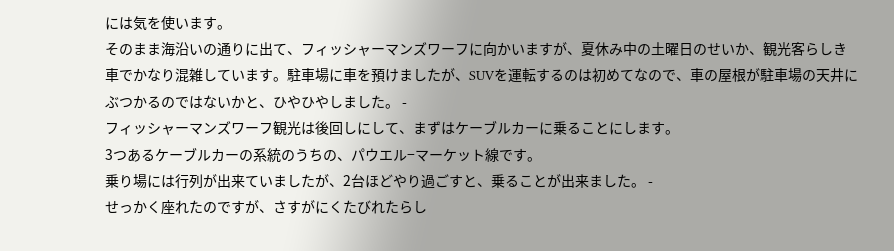には気を使います。
そのまま海沿いの通りに出て、フィッシャーマンズワーフに向かいますが、夏休み中の土曜日のせいか、観光客らしき車でかなり混雑しています。駐車場に車を預けましたが、SUVを運転するのは初めてなので、車の屋根が駐車場の天井にぶつかるのではないかと、ひやひやしました。 -
フィッシャーマンズワーフ観光は後回しにして、まずはケーブルカーに乗ることにします。
3つあるケーブルカーの系統のうちの、パウエル−マーケット線です。
乗り場には行列が出来ていましたが、2台ほどやり過ごすと、乗ることが出来ました。 -
せっかく座れたのですが、さすがにくたびれたらし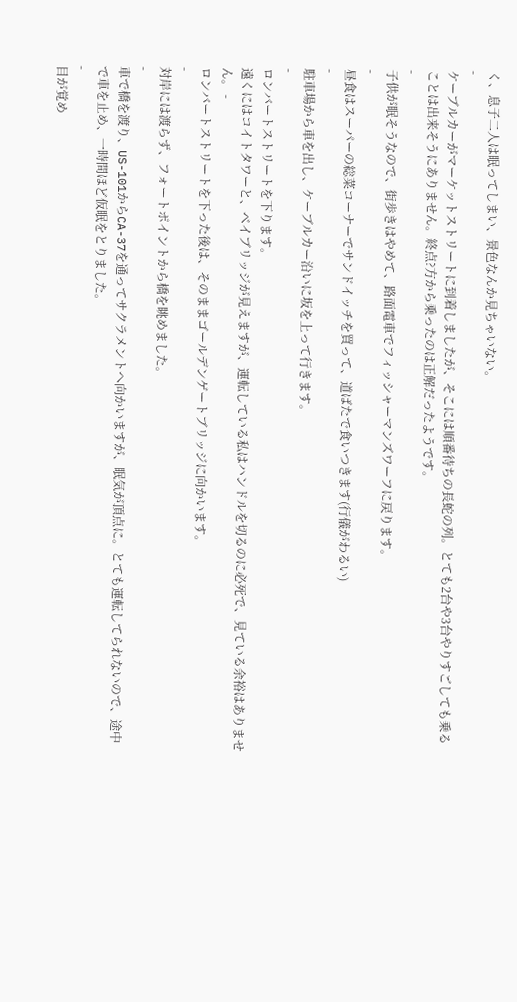く、息子二人は眠ってしまい、景色なんか見ちゃいない。
-
ケーブルカーがマーケットストリートに到着しましたが、そこには順番待ちの長蛇の列。とても2台や3台やりすごしても乗ることは出来そうにありません。終点?方から乗ったのは正解だったようです。
-
子供が眠そうなので、街歩きはやめて、路面電車でフィッシャーマンズワーフに戻ります。
-
昼食はスーパーの総菜コーナーでサンドイッチを買って、道ばたで食いつきます(行儀がわるい)
-
駐車場から車を出し、ケーブルカー沿いに坂を上って行きます。
-
ロンバートストリートを下ります。
遠くにはコイトタワーと、ベイブリッジが見えますが、運転している私はハンドルを切るのに必死で、見ている余裕はありません。 -
ロンバートストリートを下った後は、そのままゴールデンゲートブリッジに向かいます。
-
対岸には渡らず、フォートポイントから橋を眺めました。
-
車で橋を渡り、US-101からCA-37を通ってサクラメントへ向かいますが、眠気が頂点に。とても運転してられないので、途中で車を止め、一時間ほど仮眠をとりました。
-
目が覚め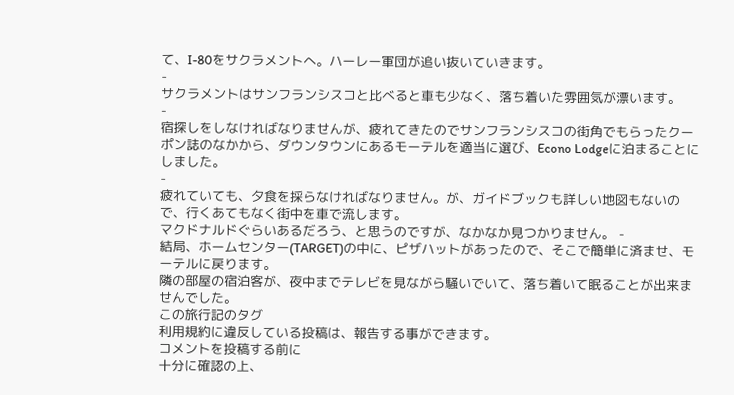て、I-80をサクラメントへ。ハーレー軍団が追い抜いていきます。
-
サクラメントはサンフランシスコと比べると車も少なく、落ち着いた雰囲気が漂います。
-
宿探しをしなければなりませんが、疲れてきたのでサンフランシスコの街角でもらったクーポン誌のなかから、ダウンタウンにあるモーテルを適当に選び、Econo Lodgeに泊まることにしました。
-
疲れていても、夕食を採らなければなりません。が、ガイドブックも詳しい地図もないので、行くあてもなく街中を車で流します。
マクドナルドぐらいあるだろう、と思うのですが、なかなか見つかりません。 -
結局、ホームセンター(TARGET)の中に、ピザハットがあったので、そこで簡単に済ませ、モーテルに戻ります。
隣の部屋の宿泊客が、夜中までテレビを見ながら騒いでいて、落ち着いて眠ることが出来ませんでした。
この旅行記のタグ
利用規約に違反している投稿は、報告する事ができます。
コメントを投稿する前に
十分に確認の上、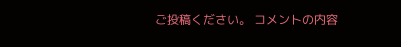ご投稿ください。 コメントの内容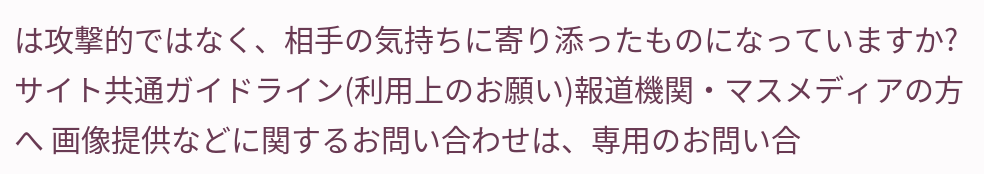は攻撃的ではなく、相手の気持ちに寄り添ったものになっていますか?
サイト共通ガイドライン(利用上のお願い)報道機関・マスメディアの方へ 画像提供などに関するお問い合わせは、専用のお問い合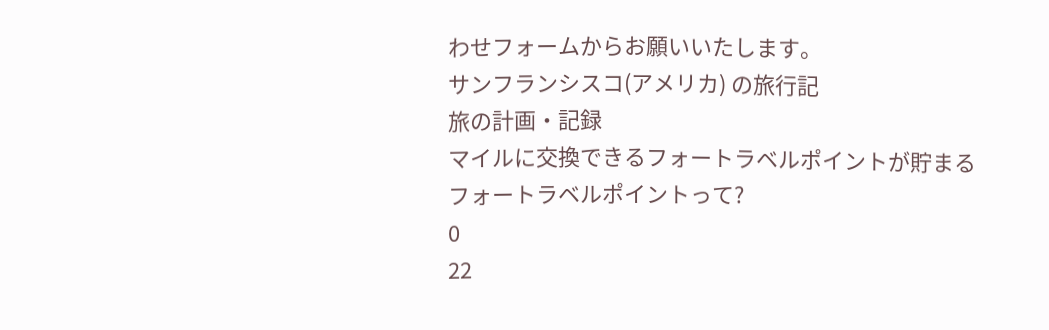わせフォームからお願いいたします。
サンフランシスコ(アメリカ) の旅行記
旅の計画・記録
マイルに交換できるフォートラベルポイントが貯まる
フォートラベルポイントって?
0
22